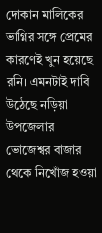দোকান মালিকের ভাগ্নির সঙ্গে প্রেমের কারণেই খুন হয়েছে রনি। এমনটাই দাবি উঠেছে নড়িয়া উপজেলার ভোজেশ্বর বাজার থেকে নিখোঁজ হওয়া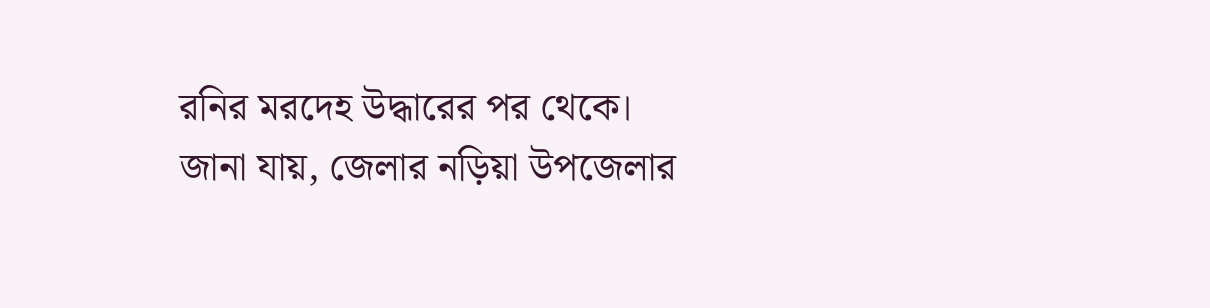রনির মরদেহ উদ্ধারের পর থেকে।
জানা যায়, জেলার নড়িয়া উপজেলার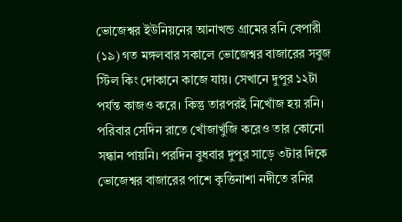ভোজেশ্বর ইউনিয়নের আনাখন্ড গ্রামের রনি বেপারী (১৯) গত মঙ্গলবার সকালে ভোজেশ্বর বাজারের সবুজ স্টিল কিং দোকানে কাজে যায়। সেখানে দুপুর ১২টা পর্যন্ত কাজও করে। কিন্তু তারপরই নিখোঁজ হয় রনি।
পরিবার সেদিন রাতে খোঁজাখুঁজি করেও তার কোনো সন্ধান পায়নি। পরদিন বুধবার দুপুর সাড়ে ৩টার দিকে ভোজেশ্বর বাজারের পাশে কৃত্তিনাশা নদীতে রনির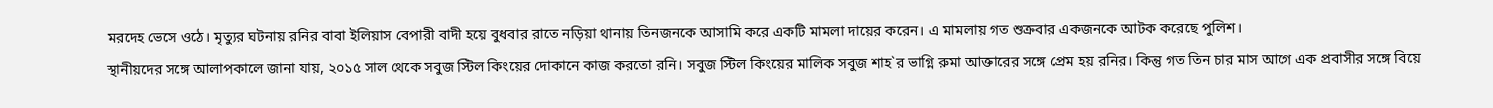মরদেহ ভেসে ওঠে। মৃত্যুর ঘটনায় রনির বাবা ইলিয়াস বেপারী বাদী হয়ে বুধবার রাতে নড়িয়া থানায় তিনজনকে আসামি করে একটি মামলা দায়ের করেন। এ মামলায় গত শুক্রবার একজনকে আটক করেছে পুলিশ।
স্থানীয়দের সঙ্গে আলাপকালে জানা যায়, ২০১৫ সাল থেকে সবুজ স্টিল কিংয়ের দোকানে কাজ করতো রনি। সবুজ স্টিল কিংয়ের মালিক সবুজ শাহ`র ভাগ্নি রুমা আক্তারের সঙ্গে প্রেম হয় রনির। কিন্তু গত তিন চার মাস আগে এক প্রবাসীর সঙ্গে বিয়ে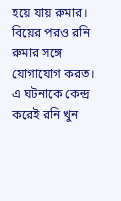হয়ে যায় রুমার। বিয়ের পরও রনি রুমার সঙ্গে যোগাযোগ করত।
এ ঘটনাকে কেন্দ্র করেই রনি খুন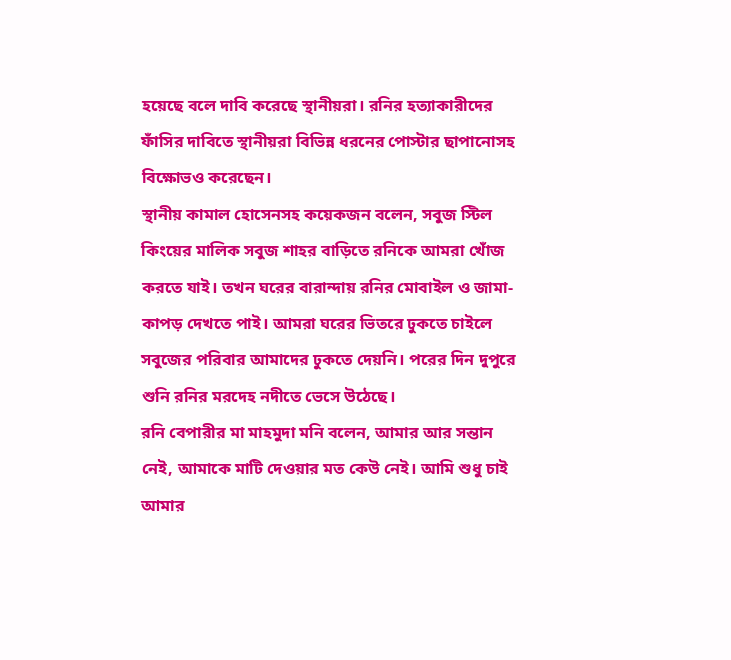হয়েছে বলে দাবি করেছে স্থানীয়রা। রনির হত্যাকারীদের ফাঁসির দাবিতে স্থানীয়রা বিভিন্ন ধরনের পোস্টার ছাপানোসহ বিক্ষোভও করেছেন।
স্থানীয় কামাল হোসেনসহ কয়েকজন বলেন, সবুজ স্টিল কিংয়ের মালিক সবুজ শাহর বাড়িতে রনিকে আমরা খোঁজ করতে যাই। তখন ঘরের বারান্দায় রনির মোবাইল ও জামা-কাপড় দেখতে পাই। আমরা ঘরের ভিতরে ঢুকতে চাইলে সবুজের পরিবার আমাদের ঢুকতে দেয়নি। পরের দিন দুপুরে শুনি রনির মরদেহ নদীতে ভেসে উঠেছে।
রনি বেপারীর মা মাহমুদা মনি বলেন, আমার আর সন্তান নেই, আমাকে মাটি দেওয়ার মত কেউ নেই। আমি শুধু চাই আমার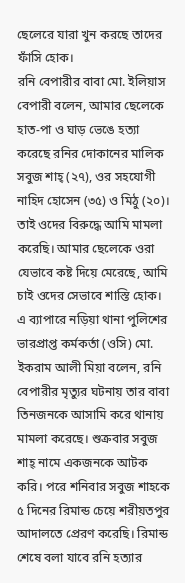ছেলেরে যারা খুন করছে তাদের ফাঁসি হোক।
রনি বেপারীর বাবা মো. ইলিয়াস বেপারী বলেন, আমার ছেলেকে হাত-পা ও ঘাড় ভেঙে হত্যা করেছে রনির দোকানের মালিক সবুজ শাহ্ (২৭), ওর সহযোগী নাহিদ হোসেন (৩৫) ও মিঠু (২০)। তাই ওদের বিরুদ্ধে আমি মামলা করেছি। আমার ছেলেকে ওরা যেভাবে কষ্ট দিয়ে মেরেছে, আমি চাই ওদের সেভাবে শাস্তি হোক।
এ ব্যাপারে নড়িয়া থানা পুলিশের ভারপ্রাপ্ত কর্মকর্তা (ওসি) মো. ইকরাম আলী মিয়া বলেন, রনি বেপারীর মৃত্যুর ঘটনায় তার বাবা তিনজনকে আসামি করে থানায় মামলা করেছে। শুক্রবার সবুজ শাহ্ নামে একজনকে আটক করি। পরে শনিবার সবুজ শাহকে ৫ দিনের রিমান্ড চেয়ে শরীয়তপুর আদালতে প্রেরণ করেছি। রিমান্ড শেষে বলা যাবে রনি হত্যার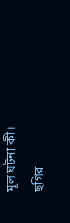মূল ঘটনা কী।
ছগির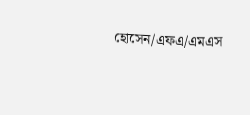হোসেন/এফএ/এমএস